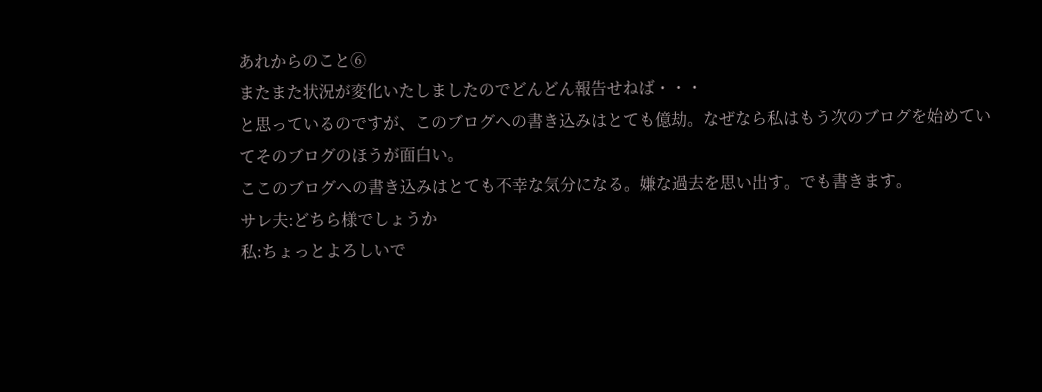あれからのこと⑥
またまた状況が変化いたしましたのでどんどん報告せねば・・・
と思っているのですが、このブログへの書き込みはとても億劫。なぜなら私はもう次のブログを始めていてそのブログのほうが面白い。
ここのブログへの書き込みはとても不幸な気分になる。嫌な過去を思い出す。でも書きます。
サレ夫:どちら様でしょうか
私:ちょっとよろしいで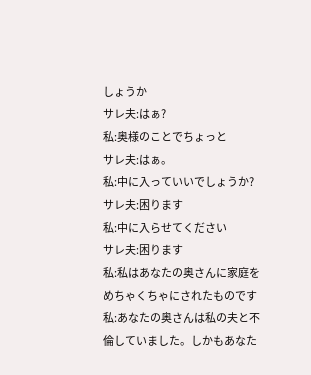しょうか
サレ夫:はぁ?
私:奥様のことでちょっと
サレ夫:はぁ。
私:中に入っていいでしょうか?
サレ夫:困ります
私:中に入らせてください
サレ夫:困ります
私:私はあなたの奥さんに家庭をめちゃくちゃにされたものです
私:あなたの奥さんは私の夫と不倫していました。しかもあなた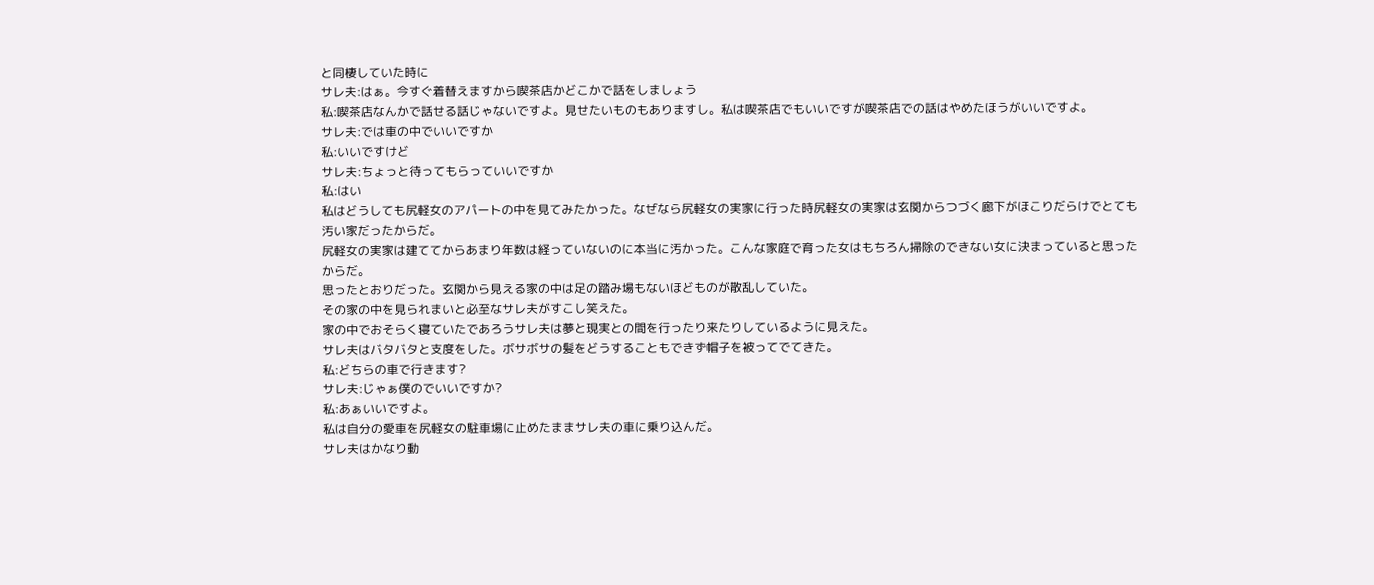と同棲していた時に
サレ夫:はぁ。今すぐ着替えますから喫茶店かどこかで話をしましょう
私:喫茶店なんかで話せる話じゃないですよ。見せたいものもありますし。私は喫茶店でもいいですが喫茶店での話はやめたほうがいいですよ。
サレ夫:では車の中でいいですか
私:いいですけど
サレ夫:ちょっと待ってもらっていいですか
私:はい
私はどうしても尻軽女のアパートの中を見てみたかった。なぜなら尻軽女の実家に行った時尻軽女の実家は玄関からつづく廊下がほこりだらけでとても汚い家だったからだ。
尻軽女の実家は建ててからあまり年数は経っていないのに本当に汚かった。こんな家庭で育った女はもちろん掃除のできない女に決まっていると思ったからだ。
思ったとおりだった。玄関から見える家の中は足の踏み場もないほどものが散乱していた。
その家の中を見られまいと必至なサレ夫がすこし笑えた。
家の中でおそらく寝ていたであろうサレ夫は夢と現実との間を行ったり来たりしているように見えた。
サレ夫はバタバタと支度をした。ボサボサの髪をどうすることもできず帽子を被ってでてきた。
私:どちらの車で行きます?
サレ夫:じゃぁ僕のでいいですか?
私:あぁいいですよ。
私は自分の愛車を尻軽女の駐車場に止めたままサレ夫の車に乗り込んだ。
サレ夫はかなり動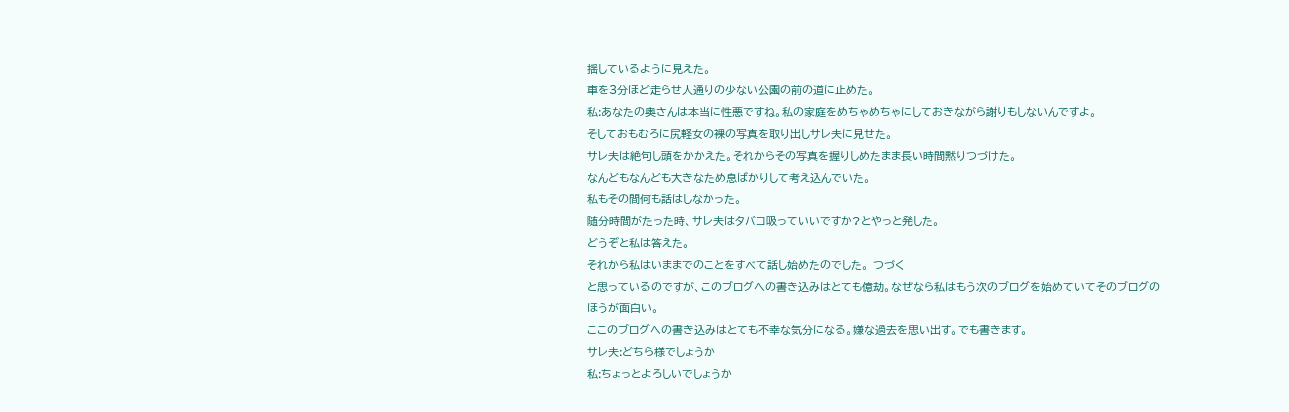揺しているように見えた。
車を3分ほど走らせ人通りの少ない公園の前の道に止めた。
私:あなたの奥さんは本当に性悪ですね。私の家庭をめちゃめちゃにしておきながら謝りもしないんですよ。
そしておもむろに尻軽女の裸の写真を取り出しサレ夫に見せた。
サレ夫は絶句し頭をかかえた。それからその写真を握りしめたまま長い時間黙りつづけた。
なんどもなんども大きなため息ばかりして考え込んでいた。
私もその間何も話はしなかった。
随分時間がたった時、サレ夫はタバコ吸っていいですか?とやっと発した。
どうぞと私は答えた。
それから私はいままでのことをすべて話し始めたのでした。 つづく
と思っているのですが、このブログへの書き込みはとても億劫。なぜなら私はもう次のブログを始めていてそのブログのほうが面白い。
ここのブログへの書き込みはとても不幸な気分になる。嫌な過去を思い出す。でも書きます。
サレ夫:どちら様でしょうか
私:ちょっとよろしいでしょうか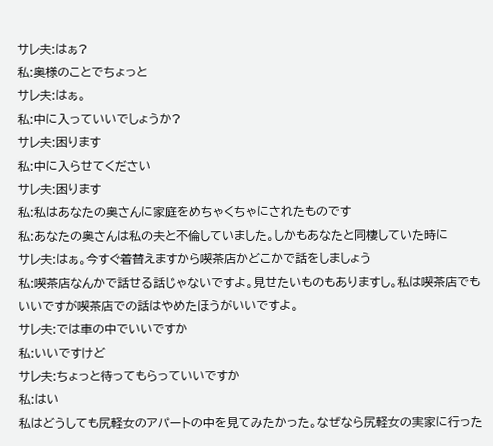サレ夫:はぁ?
私:奥様のことでちょっと
サレ夫:はぁ。
私:中に入っていいでしょうか?
サレ夫:困ります
私:中に入らせてください
サレ夫:困ります
私:私はあなたの奥さんに家庭をめちゃくちゃにされたものです
私:あなたの奥さんは私の夫と不倫していました。しかもあなたと同棲していた時に
サレ夫:はぁ。今すぐ着替えますから喫茶店かどこかで話をしましょう
私:喫茶店なんかで話せる話じゃないですよ。見せたいものもありますし。私は喫茶店でもいいですが喫茶店での話はやめたほうがいいですよ。
サレ夫:では車の中でいいですか
私:いいですけど
サレ夫:ちょっと待ってもらっていいですか
私:はい
私はどうしても尻軽女のアパートの中を見てみたかった。なぜなら尻軽女の実家に行った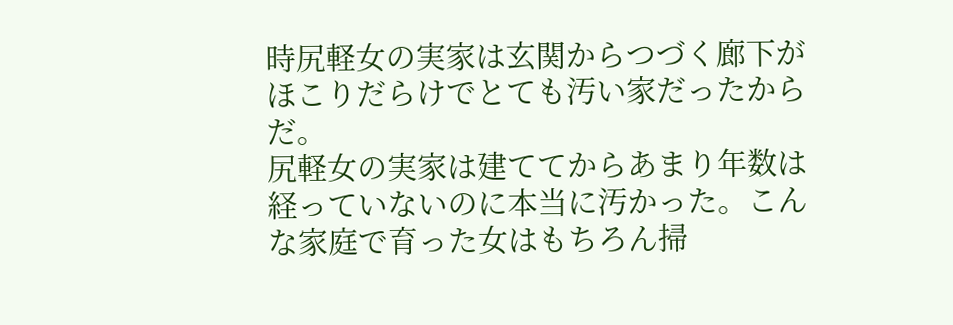時尻軽女の実家は玄関からつづく廊下がほこりだらけでとても汚い家だったからだ。
尻軽女の実家は建ててからあまり年数は経っていないのに本当に汚かった。こんな家庭で育った女はもちろん掃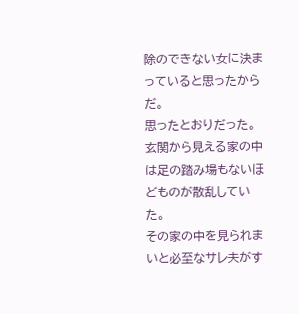除のできない女に決まっていると思ったからだ。
思ったとおりだった。玄関から見える家の中は足の踏み場もないほどものが散乱していた。
その家の中を見られまいと必至なサレ夫がす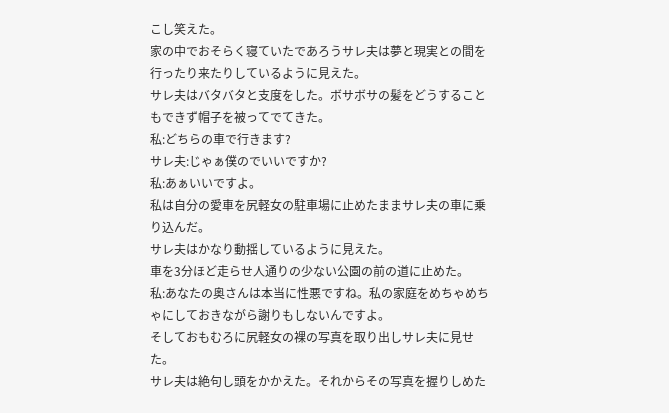こし笑えた。
家の中でおそらく寝ていたであろうサレ夫は夢と現実との間を行ったり来たりしているように見えた。
サレ夫はバタバタと支度をした。ボサボサの髪をどうすることもできず帽子を被ってでてきた。
私:どちらの車で行きます?
サレ夫:じゃぁ僕のでいいですか?
私:あぁいいですよ。
私は自分の愛車を尻軽女の駐車場に止めたままサレ夫の車に乗り込んだ。
サレ夫はかなり動揺しているように見えた。
車を3分ほど走らせ人通りの少ない公園の前の道に止めた。
私:あなたの奥さんは本当に性悪ですね。私の家庭をめちゃめちゃにしておきながら謝りもしないんですよ。
そしておもむろに尻軽女の裸の写真を取り出しサレ夫に見せた。
サレ夫は絶句し頭をかかえた。それからその写真を握りしめた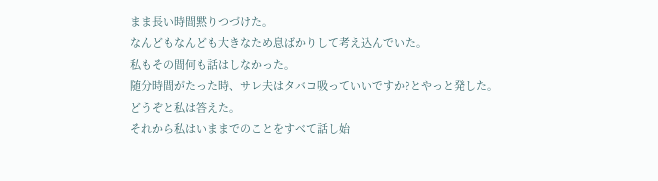まま長い時間黙りつづけた。
なんどもなんども大きなため息ばかりして考え込んでいた。
私もその間何も話はしなかった。
随分時間がたった時、サレ夫はタバコ吸っていいですか?とやっと発した。
どうぞと私は答えた。
それから私はいままでのことをすべて話し始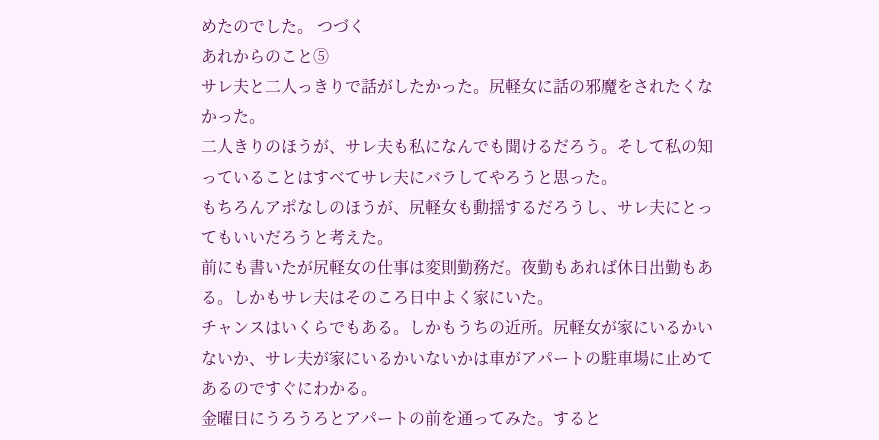めたのでした。 つづく
あれからのこと⑤
サレ夫と二人っきりで話がしたかった。尻軽女に話の邪魔をされたくなかった。
二人きりのほうが、サレ夫も私になんでも聞けるだろう。そして私の知っていることはすべてサレ夫にバラしてやろうと思った。
もちろんアポなしのほうが、尻軽女も動揺するだろうし、サレ夫にとってもいいだろうと考えた。
前にも書いたが尻軽女の仕事は変則勤務だ。夜勤もあれば休日出勤もある。しかもサレ夫はそのころ日中よく家にいた。
チャンスはいくらでもある。しかもうちの近所。尻軽女が家にいるかいないか、サレ夫が家にいるかいないかは車がアパートの駐車場に止めてあるのですぐにわかる。
金曜日にうろうろとアパートの前を通ってみた。すると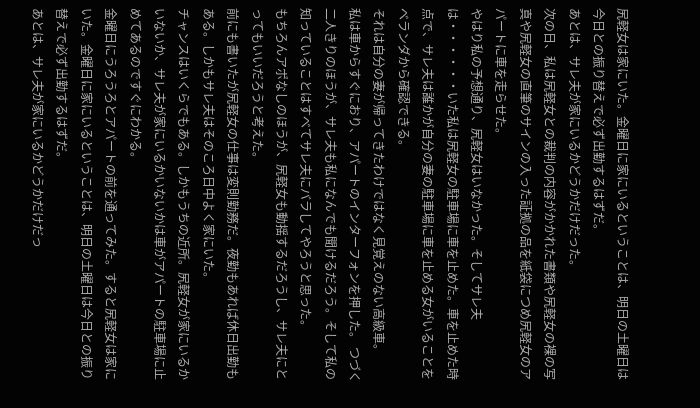尻軽女は家にいた。金曜日に家にいるということは、明日の土曜日は今日との振り替えで必ず出勤するはずだ。
あとは、サレ夫が家にいるかどうかだけだった。
次の日、私は尻軽女との裁判の内容がかかれた書類や尻軽女の裸の写真や尻軽女の直筆のサインの入った証拠の品を紙袋につめ尻軽女のアパートに車を走らせた。
やはり私の予想通り、尻軽女はいなかった。そしてサレ夫は・・・・・・いた私は尻軽女の駐車場に車を止めた。車を止めた時点で、サレ夫は誰かが自分の妻の駐車場に車を止める女がいることをベランダから確認できる。
それは自分の妻が帰ってきたわけではなく見覚えのない高級車。
私は車からすぐにおり、アパートのインターフォンを押した。 つづく
二人きりのほうが、サレ夫も私になんでも聞けるだろう。そして私の知っていることはすべてサレ夫にバラしてやろうと思った。
もちろんアポなしのほうが、尻軽女も動揺するだろうし、サレ夫にとってもいいだろうと考えた。
前にも書いたが尻軽女の仕事は変則勤務だ。夜勤もあれば休日出勤もある。しかもサレ夫はそのころ日中よく家にいた。
チャンスはいくらでもある。しかもうちの近所。尻軽女が家にいるかいないか、サレ夫が家にいるかいないかは車がアパートの駐車場に止めてあるのですぐにわかる。
金曜日にうろうろとアパートの前を通ってみた。すると尻軽女は家にいた。金曜日に家にいるということは、明日の土曜日は今日との振り替えで必ず出勤するはずだ。
あとは、サレ夫が家にいるかどうかだけだっ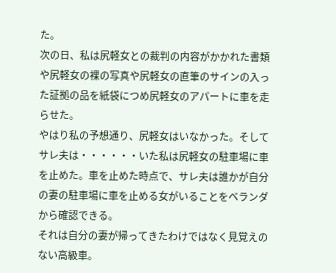た。
次の日、私は尻軽女との裁判の内容がかかれた書類や尻軽女の裸の写真や尻軽女の直筆のサインの入った証拠の品を紙袋につめ尻軽女のアパートに車を走らせた。
やはり私の予想通り、尻軽女はいなかった。そしてサレ夫は・・・・・・いた私は尻軽女の駐車場に車を止めた。車を止めた時点で、サレ夫は誰かが自分の妻の駐車場に車を止める女がいることをベランダから確認できる。
それは自分の妻が帰ってきたわけではなく見覚えのない高級車。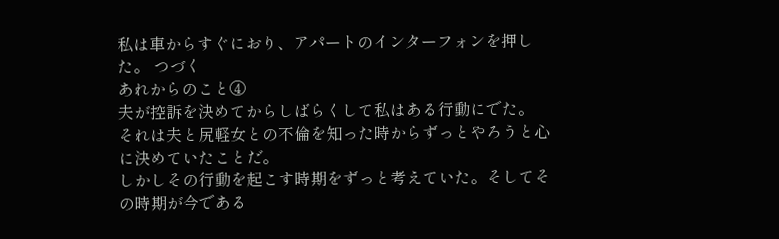私は車からすぐにおり、アパートのインターフォンを押した。 つづく
あれからのこと④
夫が控訴を決めてからしばらくして私はある行動にでた。
それは夫と尻軽女との不倫を知った時からずっとやろうと心に決めていたことだ。
しかしその行動を起こす時期をずっと考えていた。そしてその時期が今である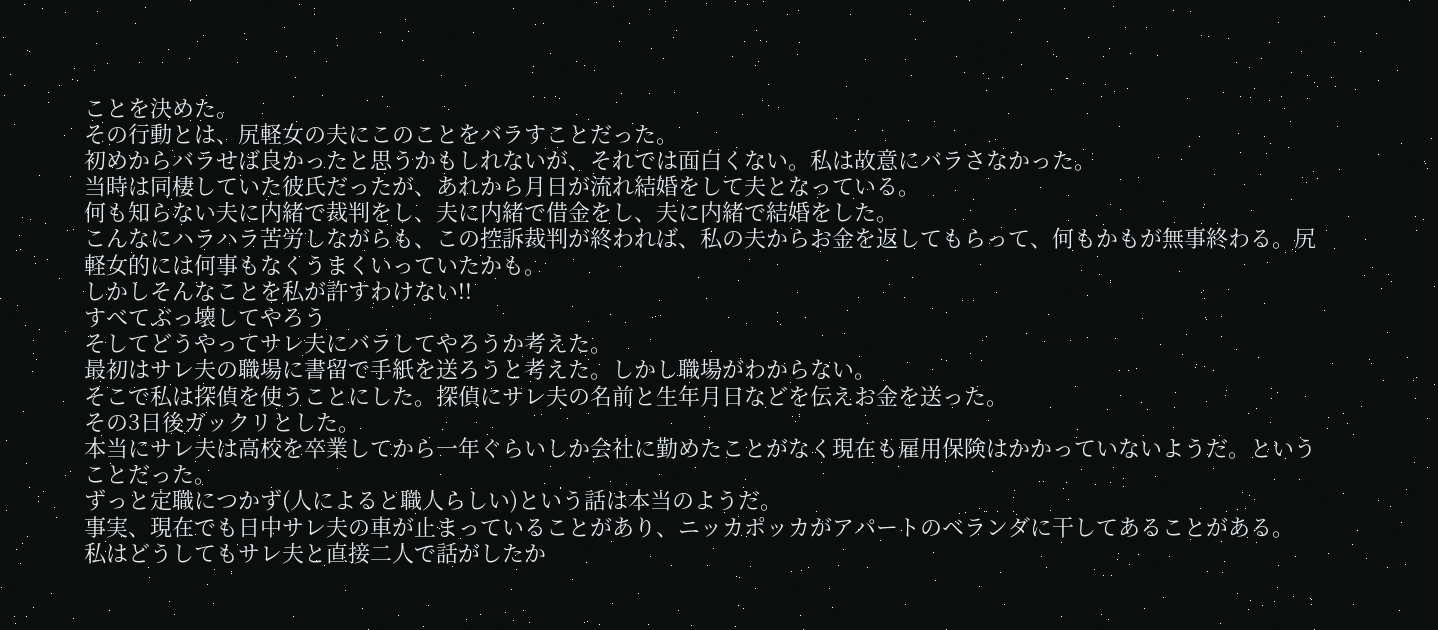ことを決めた。
その行動とは、尻軽女の夫にこのことをバラすことだった。
初めからバラせば良かったと思うかもしれないが、それでは面白くない。私は故意にバラさなかった。
当時は同棲していた彼氏だったが、あれから月日が流れ結婚をして夫となっている。
何も知らない夫に内緒で裁判をし、夫に内緒で借金をし、夫に内緒で結婚をした。
こんなにハラハラ苦労しながらも、この控訴裁判が終われば、私の夫からお金を返してもらって、何もかもが無事終わる。尻軽女的には何事もなくうまくいっていたかも。
しかしそんなことを私が許すわけない!!
すべてぶっ壊してやろう
そしてどうやってサレ夫にバラしてやろうか考えた。
最初はサレ夫の職場に書留で手紙を送ろうと考えた。しかし職場がわからない。
そこで私は探偵を使うことにした。探偵にサレ夫の名前と生年月日などを伝えお金を送った。
その3日後ガックリとした。
本当にサレ夫は高校を卒業してから一年ぐらいしか会社に勤めたことがなく現在も雇用保険はかかっていないようだ。ということだった。
ずっと定職につかず(人によると職人らしい)という話は本当のようだ。
事実、現在でも日中サレ夫の車が止まっていることがあり、ニッカポッカがアパートのベランダに干してあることがある。
私はどうしてもサレ夫と直接二人で話がしたか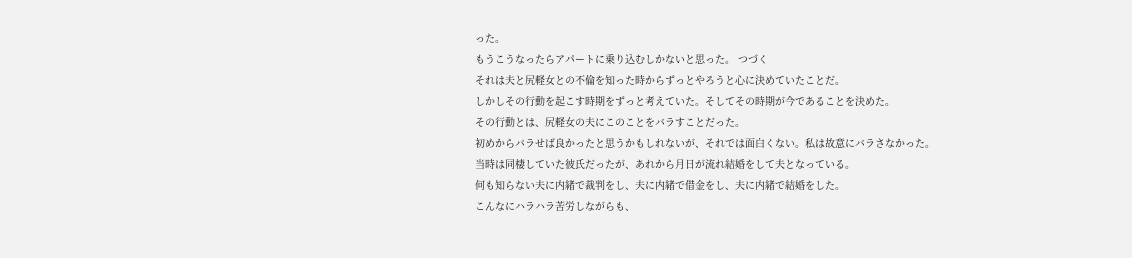った。
もうこうなったらアパートに乗り込むしかないと思った。 つづく
それは夫と尻軽女との不倫を知った時からずっとやろうと心に決めていたことだ。
しかしその行動を起こす時期をずっと考えていた。そしてその時期が今であることを決めた。
その行動とは、尻軽女の夫にこのことをバラすことだった。
初めからバラせば良かったと思うかもしれないが、それでは面白くない。私は故意にバラさなかった。
当時は同棲していた彼氏だったが、あれから月日が流れ結婚をして夫となっている。
何も知らない夫に内緒で裁判をし、夫に内緒で借金をし、夫に内緒で結婚をした。
こんなにハラハラ苦労しながらも、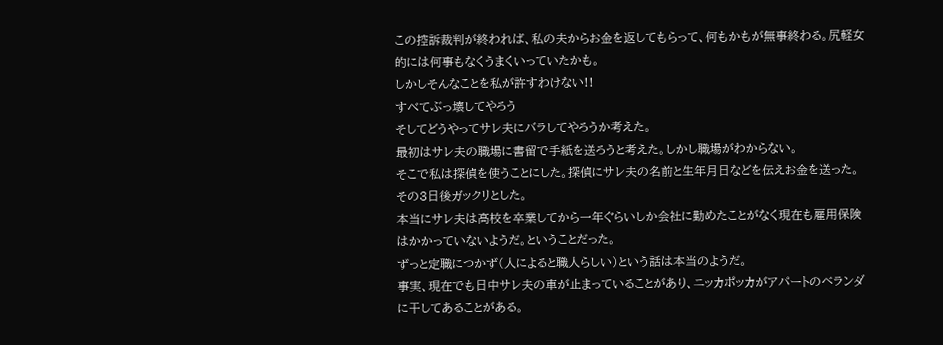この控訴裁判が終われば、私の夫からお金を返してもらって、何もかもが無事終わる。尻軽女的には何事もなくうまくいっていたかも。
しかしそんなことを私が許すわけない!!
すべてぶっ壊してやろう
そしてどうやってサレ夫にバラしてやろうか考えた。
最初はサレ夫の職場に書留で手紙を送ろうと考えた。しかし職場がわからない。
そこで私は探偵を使うことにした。探偵にサレ夫の名前と生年月日などを伝えお金を送った。
その3日後ガックリとした。
本当にサレ夫は高校を卒業してから一年ぐらいしか会社に勤めたことがなく現在も雇用保険はかかっていないようだ。ということだった。
ずっと定職につかず(人によると職人らしい)という話は本当のようだ。
事実、現在でも日中サレ夫の車が止まっていることがあり、ニッカポッカがアパートのベランダに干してあることがある。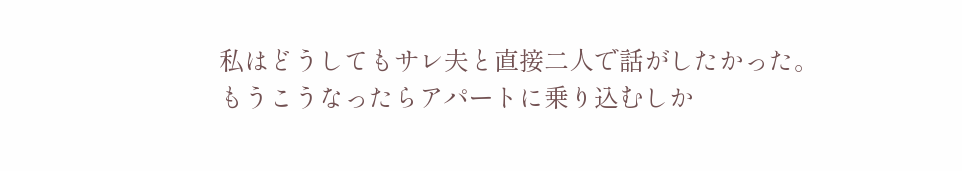私はどうしてもサレ夫と直接二人で話がしたかった。
もうこうなったらアパートに乗り込むしか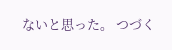ないと思った。 つづく